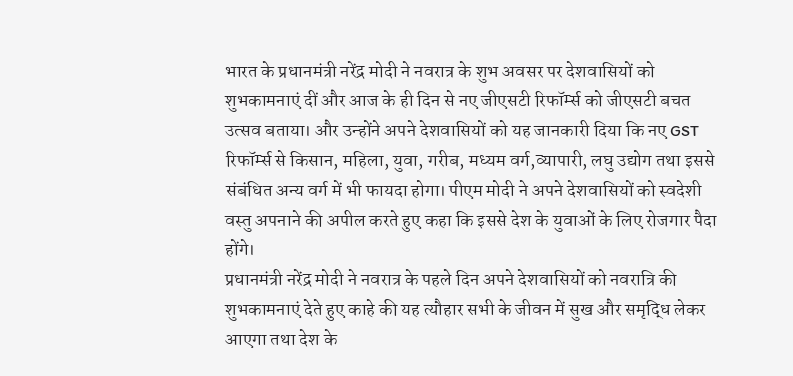भारत के प्रधानमंत्री नरेंद्र मोदी ने नवरात्र के शुभ अवसर पर देशवासियों को शुभकामनाएं दीं और आज के ही दिन से नए जीएसटी रिफॉर्म्स को जीएसटी बचत उत्सव बताया। और उन्होंने अपने देशवासियों को यह जानकारी दिया कि नए GST रिफॉर्म्स से किसान, महिला, युवा, गरीब, मध्यम वर्ग,व्यापारी, लघु उद्योग तथा इससे संबंधित अन्य वर्ग में भी फायदा होगा। पीएम मोदी ने अपने देशवासियों को स्वदेशी वस्तु अपनाने की अपील करते हुए कहा कि इससे देश के युवाओं के लिए रोजगार पैदा होंगे।
प्रधानमंत्री नरेंद्र मोदी ने नवरात्र के पहले दिन अपने देशवासियों को नवरात्रि की शुभकामनाएं देते हुए काहे की यह त्यौहार सभी के जीवन में सुख और समृद्धि लेकर आएगा तथा देश के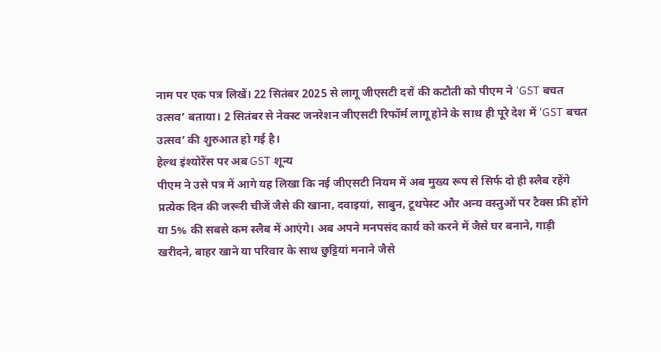नाम पर एक पत्र लिखें। 22 सितंबर 2025 से लागू जीएसटी दरों की कटौती को पीएम ने ‘GST बचत उत्सव’ बताया। 2 सितंबर से नेक्स्ट जनरेशन जीएसटी रिफॉर्म लागू होने के साथ ही पूरे देश में ‘GST बचत उत्सव’ की शुरुआत हो गई है।
हेल्थ इंश्योरेंस पर अब GST शून्य
पीएम ने उसे पत्र में आगे यह लिखा कि नई जीएसटी नियम में अब मुख्य रूप से सिर्फ दो ही स्लैब रहेंगे प्रत्येक दिन की जरूरी चीजें जैसे की खाना, दवाइयां, साबुन, टूथपेस्ट और अन्य वस्तुओं पर टैक्स फ्री होंगे या 5% की सबसे कम स्लैब में आएंगे। अब अपने मनपसंद कार्य को करने में जैसे घर बनाने, गाड़ी खरीदने, बाहर खाने या परिवार के साथ छुट्टियां मनाने जैसे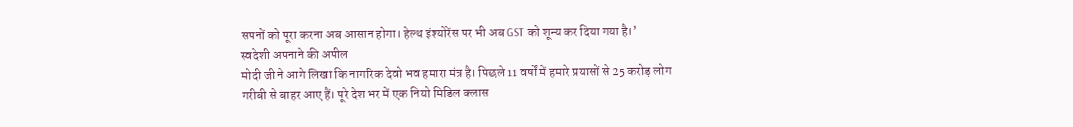सपनों को पूरा करना अब आसान होगा। हेल्थ इंश्योरेंस पर भी अब GST को शून्य कर दिया गया है।’
स्वदेशी अपनाने की अपील
मोदी जी ने आगे लिखा कि नागरिक देवो भव हमारा मंत्र है। पिछले 11 वर्षों में हमारे प्रयासों से 25 करोड़ लोग गरीबी से बाहर आए हैं। पूरे देश भर में एक नियो मिडिल क्लास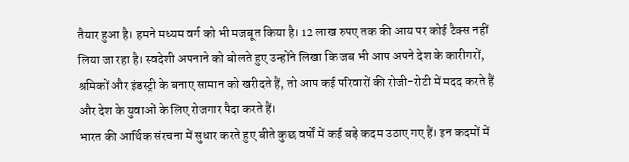तैयार हुआ है। हमने मध्यम वर्ग को भी मजबूत किया है। 12 लाख रुपए तक की आय पर कोई टैक्स नहीं लिया जा रहा है। स्वदेशी अपनाने को बोलते हुए उन्होंने लिखा कि जब भी आप अपने देश के कारीगरों, श्रमिकों और इंडस्ट्री के बनाए सामान को खरीदते हैं, तो आप कई परिवारों की रोजी-रोटी में मदद करते हैं और देश के युवाओं के लिए रोजगार पैदा करते हैं।
भारत की आर्थिक संरचना में सुधार करते हुए बीते कुछ वर्षों में कई बड़े कदम उठाए गए हैं। इन कदमों में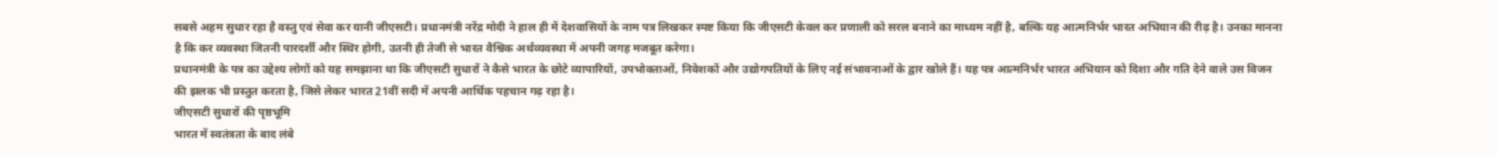सबसे अहम सुधार रहा है वस्तु एवं सेवा कर यानी जीएसटी। प्रधानमंत्री नरेंद्र मोदी ने हाल ही में देशवासियों के नाम पत्र लिखकर स्पष्ट किया कि जीएसटी केवल कर प्रणाली को सरल बनाने का माध्यम नहीं है, बल्कि यह आत्मनिर्भर भारत अभियान की रीढ़ है। उनका मानना है कि कर व्यवस्था जितनी पारदर्शी और स्थिर होगी, उतनी ही तेजी से भारत वैश्विक अर्थव्यवस्था में अपनी जगह मजबूत करेगा।
प्रधानमंत्री के पत्र का उद्देश्य लोगों को यह समझाना था कि जीएसटी सुधारों ने कैसे भारत के छोटे व्यापारियों, उपभोक्ताओं, निवेशकों और उद्योगपतियों के लिए नई संभावनाओं के द्वार खोले हैं। यह पत्र आत्मनिर्भर भारत अभियान को दिशा और गति देने वाले उस विजन की झलक भी प्रस्तुत करता है, जिसे लेकर भारत 21वीं सदी में अपनी आर्थिक पहचान गढ़ रहा है।
जीएसटी सुधारों की पृष्ठभूमि
भारत में स्वतंत्रता के बाद लंबे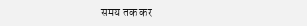समय तक कर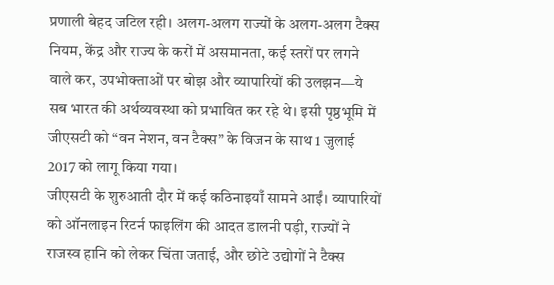प्रणाली बेहद जटिल रही। अलग-अलग राज्यों के अलग-अलग टैक्स नियम, केंद्र और राज्य के करों में असमानता, कई स्तरों पर लगने वाले कर, उपभोक्ताओं पर बोझ और व्यापारियों की उलझन—ये सब भारत की अर्थव्यवस्था को प्रभावित कर रहे थे। इसी पृष्ठभूमि में जीएसटी को “वन नेशन, वन टैक्स” के विजन के साथ 1 जुलाई 2017 को लागू किया गया।
जीएसटी के शुरुआती दौर में कई कठिनाइयाँ सामने आईं। व्यापारियों को ऑनलाइन रिटर्न फाइलिंग की आदत डालनी पड़ी, राज्यों ने राजस्व हानि को लेकर चिंता जताई, और छोटे उद्योगों ने टैक्स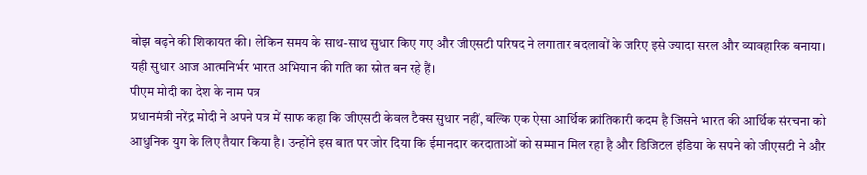बोझ बढ़ने की शिकायत की। लेकिन समय के साथ-साथ सुधार किए गए और जीएसटी परिषद ने लगातार बदलावों के जरिए इसे ज्यादा सरल और व्यावहारिक बनाया। यही सुधार आज आत्मनिर्भर भारत अभियान की गति का स्रोत बन रहे हैं।
पीएम मोदी का देश के नाम पत्र
प्रधानमंत्री नरेंद्र मोदी ने अपने पत्र में साफ कहा कि जीएसटी केवल टैक्स सुधार नहीं, बल्कि एक ऐसा आर्थिक क्रांतिकारी कदम है जिसने भारत की आर्थिक संरचना को आधुनिक युग के लिए तैयार किया है। उन्होंने इस बात पर जोर दिया कि ईमानदार करदाताओं को सम्मान मिल रहा है और डिजिटल इंडिया के सपने को जीएसटी ने और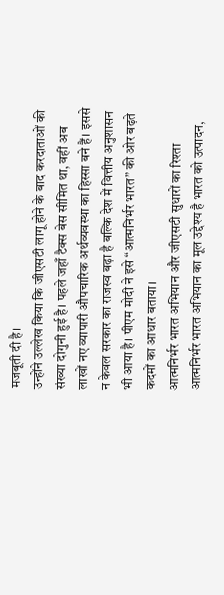मजबूती दी है।
उन्होंने उल्लेख किया कि जीएसटी लागू होने के बाद करदाताओं की संख्या दोगुनी हुई है। पहले जहाँ टैक्स बेस सीमित था, वहीं अब लाखों नए व्यापारी औपचारिक अर्थव्यवस्था का हिस्सा बने हैं। इससे न केवल सरकार का राजस्व बढ़ा है बल्कि देश में वित्तीय अनुशासन भी आया है। पीएम मोदी ने इसे “आत्मनिर्भर भारत” की ओर बढ़ते कदमों का आधार बताया।
आत्मनिर्भर भारत अभियान और जीएसटी सुधारों का रिश्ता
आत्मनिर्भर भारत अभियान का मूल उद्देश्य है भारत को उत्पादन,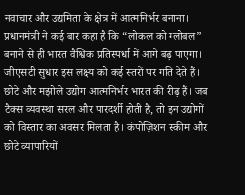नवाचार और उद्यमिता के क्षेत्र में आत्मनिर्भर बनाना। प्रधानमंत्री ने कई बार कहा है कि “लोकल को ग्लोबल” बनाने से ही भारत वैश्विक प्रतिस्पर्धा में आगे बढ़ पाएगा। जीएसटी सुधार इस लक्ष्य को कई स्तरों पर गति देते हैं।
छोटे और मझोले उद्योग आत्मनिर्भर भारत की रीढ़ हैं। जब टैक्स व्यवस्था सरल और पारदर्शी होती है, तो इन उद्योगों को विस्तार का अवसर मिलता है। कंपोज़िशन स्कीम और छोटे व्यापारियों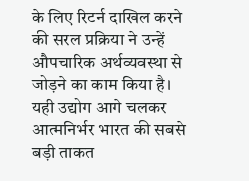के लिए रिटर्न दाखिल करने की सरल प्रक्रिया ने उन्हें औपचारिक अर्थव्यवस्था से जोड़ने का काम किया है। यही उद्योग आगे चलकर आत्मनिर्भर भारत की सबसे बड़ी ताकत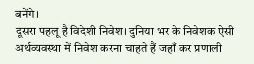बनेंगे।
दूसरा पहलू है विदेशी निवेश। दुनिया भर के निवेशक ऐसी अर्थव्यवस्था में निवेश करना चाहते हैं जहाँ कर प्रणाली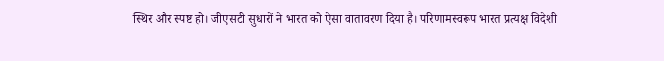स्थिर और स्पष्ट हो। जीएसटी सुधारों ने भारत को ऐसा वातावरण दिया है। परिणामस्वरूप भारत प्रत्यक्ष विदेशी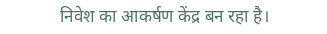निवेश का आकर्षण केंद्र बन रहा है।